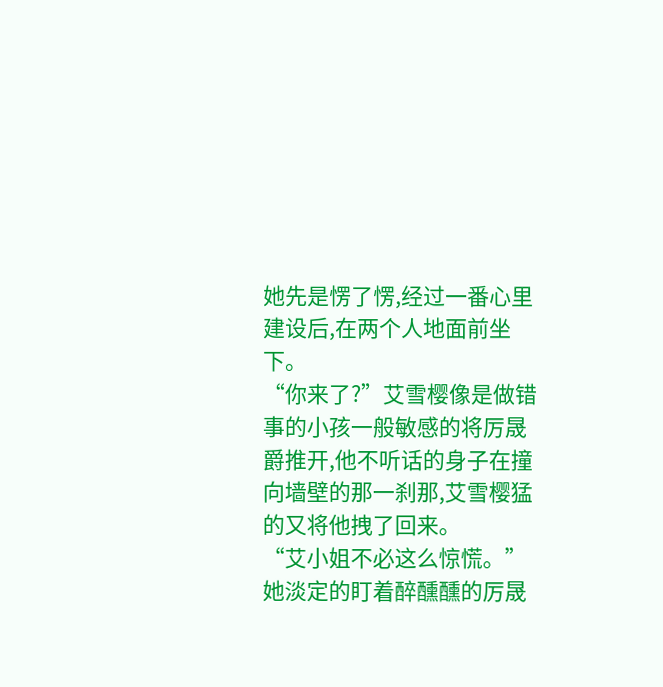她先是愣了愣,经过一番心里建设后,在两个人地面前坐下。
“你来了?”艾雪樱像是做错事的小孩一般敏感的将厉晟爵推开,他不听话的身子在撞向墙壁的那一刹那,艾雪樱猛的又将他拽了回来。
“艾小姐不必这么惊慌。”她淡定的盯着醉醺醺的厉晟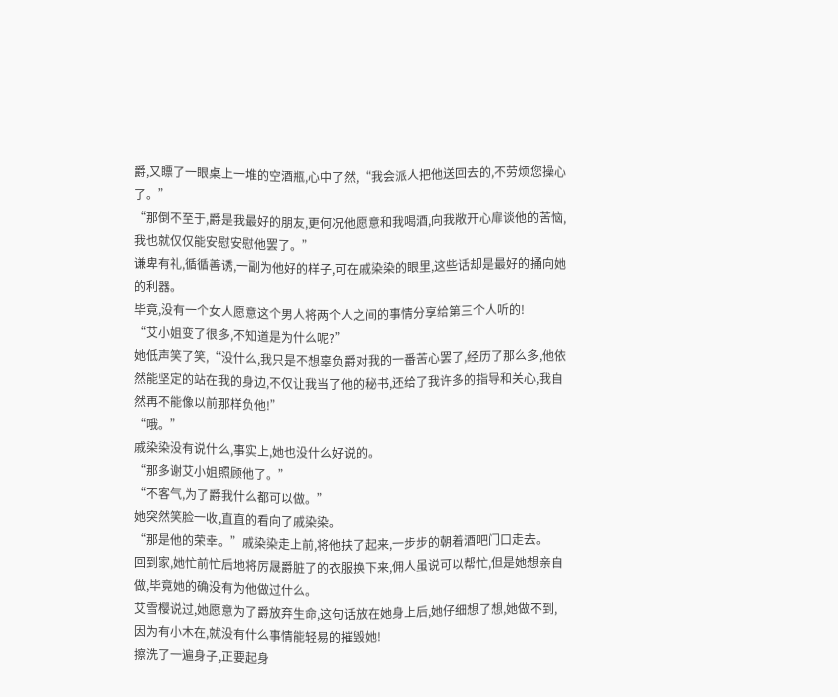爵,又瞟了一眼桌上一堆的空酒瓶,心中了然,“我会派人把他送回去的,不劳烦您操心了。”
“那倒不至于,爵是我最好的朋友,更何况他愿意和我喝酒,向我敞开心扉谈他的苦恼,我也就仅仅能安慰安慰他罢了。”
谦卑有礼,循循善诱,一副为他好的样子,可在戚染染的眼里,这些话却是最好的捅向她的利器。
毕竟,没有一个女人愿意这个男人将两个人之间的事情分享给第三个人听的!
“艾小姐变了很多,不知道是为什么呢?”
她低声笑了笑,“没什么,我只是不想辜负爵对我的一番苦心罢了,经历了那么多,他依然能坚定的站在我的身边,不仅让我当了他的秘书,还给了我许多的指导和关心,我自然再不能像以前那样负他!”
“哦。”
戚染染没有说什么,事实上,她也没什么好说的。
“那多谢艾小姐照顾他了。”
“不客气,为了爵我什么都可以做。”
她突然笑脸一收,直直的看向了戚染染。
“那是他的荣幸。”戚染染走上前,将他扶了起来,一步步的朝着酒吧门口走去。
回到家,她忙前忙后地将厉晟爵脏了的衣服换下来,佣人虽说可以帮忙,但是她想亲自做,毕竟她的确没有为他做过什么。
艾雪樱说过,她愿意为了爵放弃生命,这句话放在她身上后,她仔细想了想,她做不到,因为有小木在,就没有什么事情能轻易的摧毁她!
擦洗了一遍身子,正要起身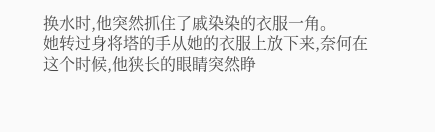换水时,他突然抓住了戚染染的衣服一角。
她转过身将塔的手从她的衣服上放下来,奈何在这个时候,他狭长的眼睛突然睁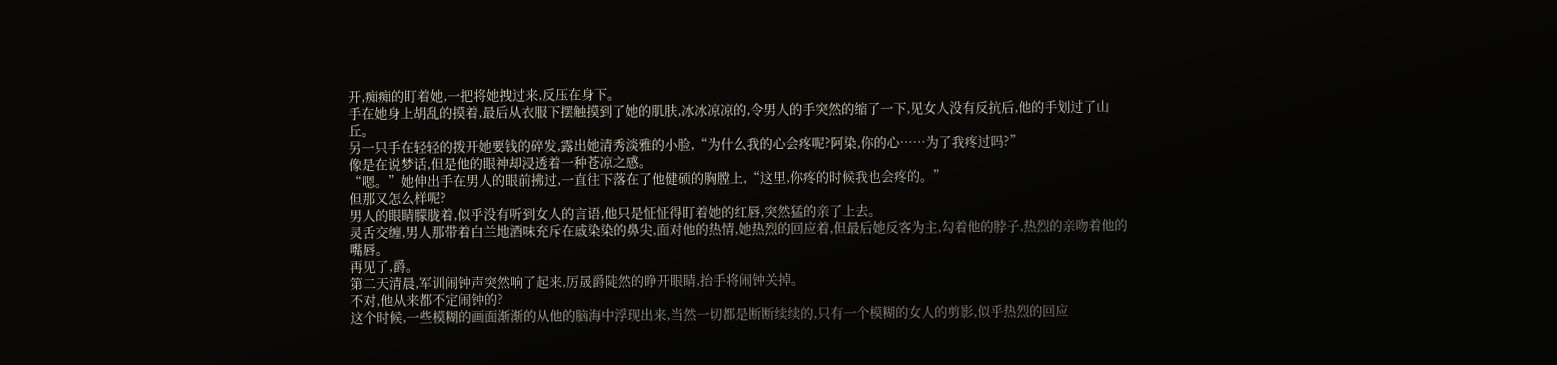开,痴痴的盯着她,一把将她拽过来,反压在身下。
手在她身上胡乱的摸着,最后从衣服下摆触摸到了她的肌肤,冰冰凉凉的,令男人的手突然的缩了一下,见女人没有反抗后,他的手划过了山丘。
另一只手在轻轻的拨开她要钱的碎发,露出她清秀淡雅的小脸,“为什么我的心会疼呢?阿染,你的心……为了我疼过吗?”
像是在说梦话,但是他的眼神却浸透着一种苍凉之感。
“嗯。”她伸出手在男人的眼前拂过,一直往下落在了他健硕的胸膛上,“这里,你疼的时候我也会疼的。”
但那又怎么样呢?
男人的眼睛朦胧着,似乎没有听到女人的言语,他只是怔怔得盯着她的红唇,突然猛的亲了上去。
灵舌交缠,男人那带着白兰地酒味充斥在戚染染的鼻尖,面对他的热情,她热烈的回应着,但最后她反客为主,勾着他的脖子,热烈的亲吻着他的嘴唇。
再见了,爵。
第二天清晨,军训闹钟声突然响了起来,厉晟爵陡然的睁开眼睛,抬手将闹钟关掉。
不对,他从来都不定闹钟的?
这个时候,一些模糊的画面渐渐的从他的脑海中浮现出来,当然一切都是断断续续的,只有一个模糊的女人的剪影,似乎热烈的回应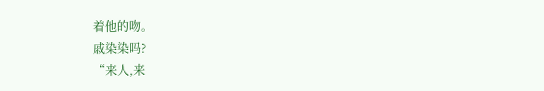着他的吻。
戚染染吗?
“来人,来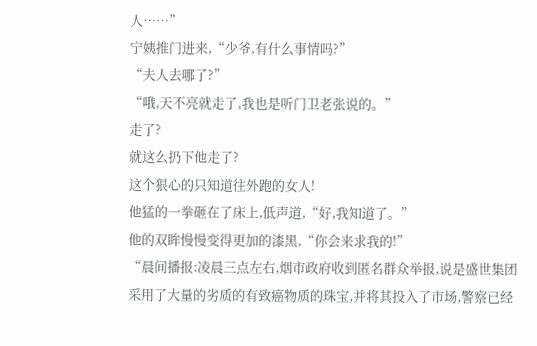人……”
宁姨推门进来,“少爷,有什么事情吗?”
“夫人去哪了?”
“哦,天不亮就走了,我也是听门卫老张说的。”
走了?
就这么扔下他走了?
这个狠心的只知道往外跑的女人!
他猛的一拳砸在了床上,低声道,“好,我知道了。”
他的双眸慢慢变得更加的漆黑,“你会来求我的!”
“晨间播报:凌晨三点左右,烟市政府收到匿名群众举报,说是盛世集团采用了大量的劣质的有致癌物质的珠宝,并将其投入了市场,警察已经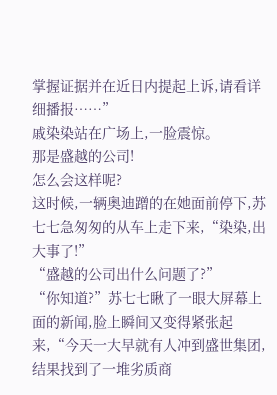掌握证据并在近日内提起上诉,请看详细播报……”
戚染染站在广场上,一脸震惊。
那是盛越的公司!
怎么会这样呢?
这时候,一辆奥迪蹭的在她面前停下,苏七七急匆匆的从车上走下来,“染染,出大事了!”
“盛越的公司出什么问题了?”
“你知道?”苏七七瞅了一眼大屏幕上面的新闻,脸上瞬间又变得紧张起来,“今天一大早就有人冲到盛世集团,结果找到了一堆劣质商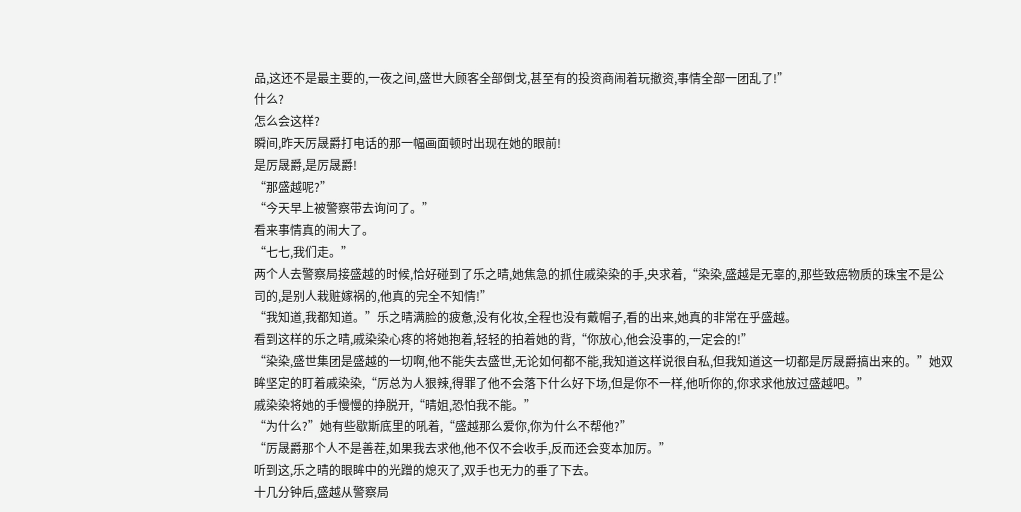品,这还不是最主要的,一夜之间,盛世大顾客全部倒戈,甚至有的投资商闹着玩撤资,事情全部一团乱了!”
什么?
怎么会这样?
瞬间,昨天厉晟爵打电话的那一幅画面顿时出现在她的眼前!
是厉晟爵,是厉晟爵!
“那盛越呢?”
“今天早上被警察带去询问了。”
看来事情真的闹大了。
“七七,我们走。”
两个人去警察局接盛越的时候,恰好碰到了乐之晴,她焦急的抓住戚染染的手,央求着,“染染,盛越是无辜的,那些致癌物质的珠宝不是公司的,是别人栽赃嫁祸的,他真的完全不知情!”
“我知道,我都知道。”乐之晴满脸的疲惫,没有化妆,全程也没有戴帽子,看的出来,她真的非常在乎盛越。
看到这样的乐之晴,戚染染心疼的将她抱着,轻轻的拍着她的背,“你放心,他会没事的,一定会的!”
“染染,盛世集团是盛越的一切啊,他不能失去盛世,无论如何都不能,我知道这样说很自私,但我知道这一切都是厉晟爵搞出来的。”她双眸坚定的盯着戚染染,“厉总为人狠辣,得罪了他不会落下什么好下场,但是你不一样,他听你的,你求求他放过盛越吧。”
戚染染将她的手慢慢的挣脱开,“晴姐,恐怕我不能。”
“为什么?”她有些歇斯底里的吼着,“盛越那么爱你,你为什么不帮他?”
“厉晟爵那个人不是善茬,如果我去求他,他不仅不会收手,反而还会变本加厉。”
听到这,乐之晴的眼眸中的光蹭的熄灭了,双手也无力的垂了下去。
十几分钟后,盛越从警察局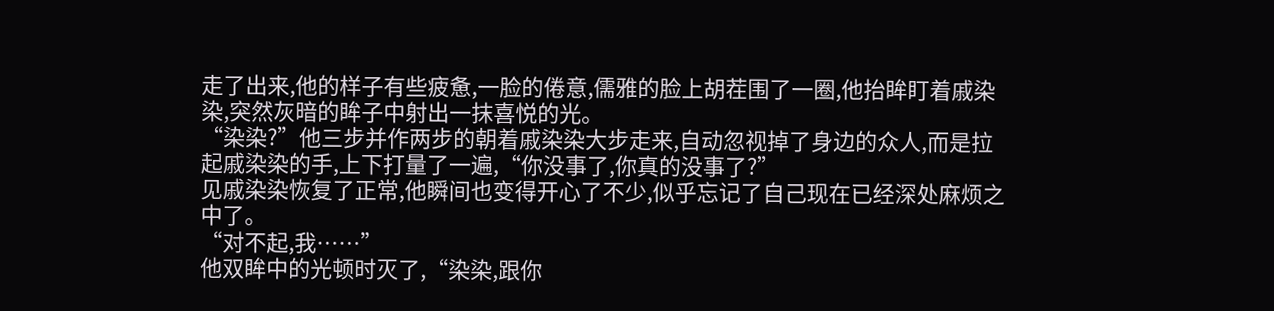走了出来,他的样子有些疲惫,一脸的倦意,儒雅的脸上胡茬围了一圈,他抬眸盯着戚染染,突然灰暗的眸子中射出一抹喜悦的光。
“染染?”他三步并作两步的朝着戚染染大步走来,自动忽视掉了身边的众人,而是拉起戚染染的手,上下打量了一遍,“你没事了,你真的没事了?”
见戚染染恢复了正常,他瞬间也变得开心了不少,似乎忘记了自己现在已经深处麻烦之中了。
“对不起,我……”
他双眸中的光顿时灭了,“染染,跟你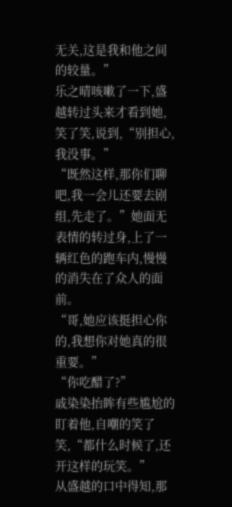无关,这是我和他之间的较量。”
乐之晴咳嗽了一下,盛越转过头来才看到她,笑了笑,说到,“别担心,我没事。”
“既然这样,那你们聊吧,我一会儿还要去剧组,先走了。”她面无表情的转过身,上了一辆红色的跑车内,慢慢的消失在了众人的面前。
“哥,她应该挺担心你的,我想你对她真的很重要。”
“你吃醋了?”
戚染染抬眸有些尴尬的盯着他,自嘲的笑了笑,“都什么时候了,还开这样的玩笑。”
从盛越的口中得知,那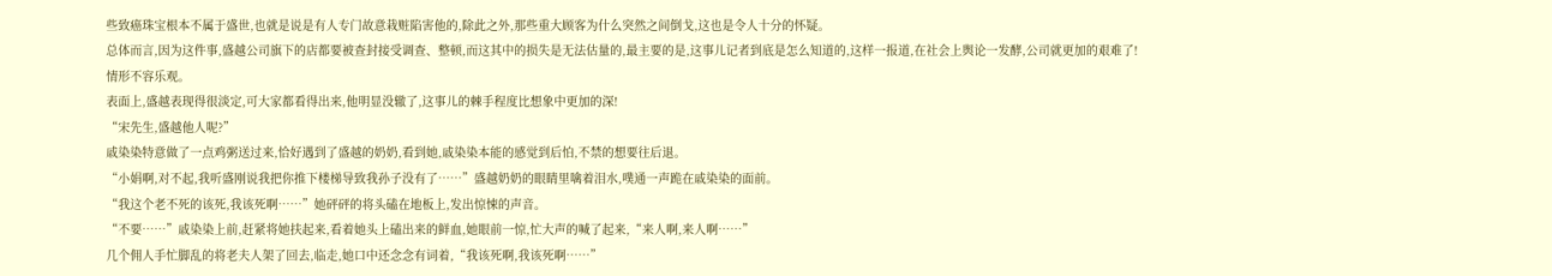些致癌珠宝根本不属于盛世,也就是说是有人专门故意栽赃陷害他的,除此之外,那些重大顾客为什么突然之间倒戈,这也是令人十分的怀疑。
总体而言,因为这件事,盛越公司旗下的店都要被查封接受调查、整顿,而这其中的损失是无法估量的,最主要的是,这事儿记者到底是怎么知道的,这样一报道,在社会上舆论一发酵,公司就更加的艰难了!
情形不容乐观。
表面上,盛越表现得很淡定,可大家都看得出来,他明显没辙了,这事儿的棘手程度比想象中更加的深!
“宋先生,盛越他人呢?”
戚染染特意做了一点鸡粥送过来,恰好遇到了盛越的奶奶,看到她,戚染染本能的感觉到后怕,不禁的想要往后退。
“小娟啊,对不起,我听盛刚说我把你推下楼梯导致我孙子没有了……”盛越奶奶的眼睛里噙着泪水,噗通一声跪在戚染染的面前。
“我这个老不死的该死,我该死啊……”她砰砰的将头磕在地板上,发出惊悚的声音。
“不要……”戚染染上前,赶紧将她扶起来,看着她头上磕出来的鲜血,她眼前一惊,忙大声的喊了起来,“来人啊,来人啊……”
几个佣人手忙脚乱的将老夫人架了回去,临走,她口中还念念有词着,“我该死啊,我该死啊……”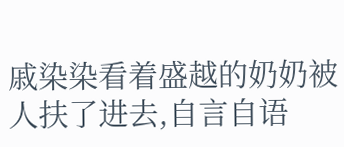戚染染看着盛越的奶奶被人扶了进去,自言自语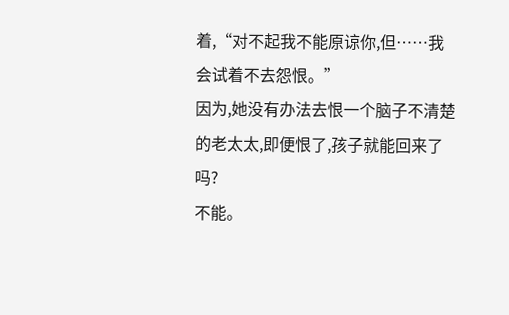着,“对不起我不能原谅你,但……我会试着不去怨恨。”
因为,她没有办法去恨一个脑子不清楚的老太太,即便恨了,孩子就能回来了吗?
不能。